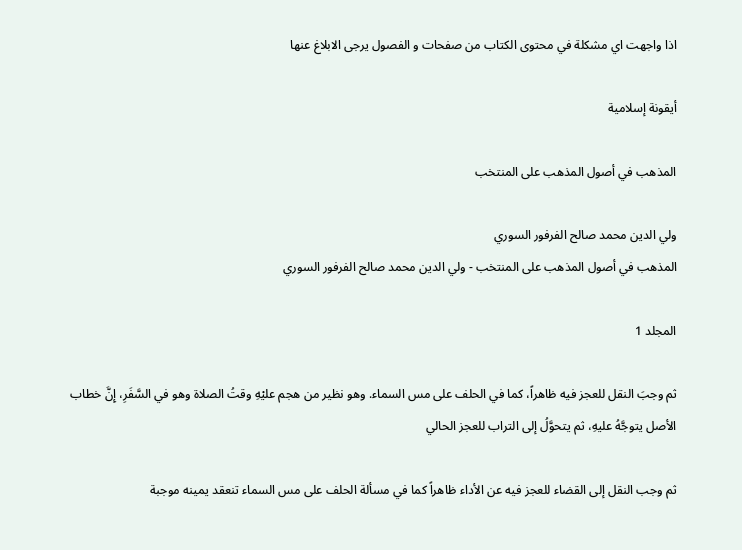اذا واجهت اي مشكلة في محتوى الكتاب من صفحات و الفصول يرجى الابلاغ عنها

أيقونة إسلامية

المذهب في أصول المذهب على المنتخب

ولي الدين محمد صالح الفرفور السوري
المذهب في أصول المذهب على المنتخب - ولي الدين محمد صالح الفرفور السوري

المجلد 1

ثم وجبَ النقل للعجز فيه ظاهراً، كما في الحلف على مس السماء. وهو نظير من هجم عليْهِ وقتُ الصلاة وهو في السَّفَرِ، إِنَّ خطاب الأصل يتوجَّهُ عليهِ، ثم يتحوَّلُ إلى التراب للعجز الحالي

ثم وجب النقل إلى القضاء للعجز فيه عن الأداء ظاهراً كما في مسألة الحلف على مس السماء تنعقد يمينه موجبة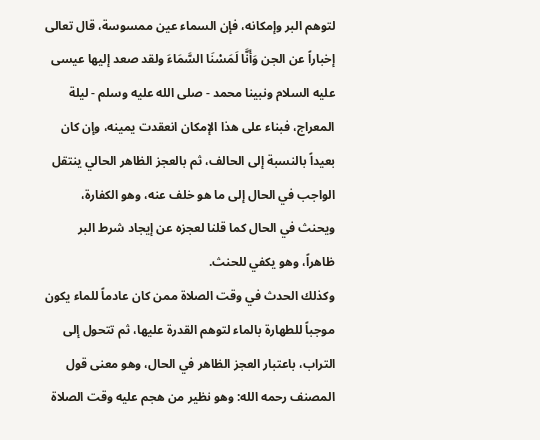لتوهم البر وإمكانه، فإن السماء عين ممسوسة، قال تعالى إخباراً عن الجن وَأَنَّا لَمَسْنَا السَّمَاءَ ولقد صعد إليها عيسى عليه السلام ونبينا محمد - صلى الله عليه وسلم - ليلة المعراج، فبناء على هذا الإمكان انعقدت يمينه، وإن كان بعيداً بالنسبة إلى الحالف، ثم بالعجز الظاهر الحالي ينتقل الواجب في الحال إلى ما هو خلف عنه، وهو الكفارة، ويحنث في الحال كما قلنا لعجزه عن إيجاد شرط البر ظاهراً، وهو يكفي للحنث.
وكذلك الحدث في وقت الصلاة ممن كان عادماً للماء يكون موجباً للطهارة بالماء لتوهم القدرة عليها، ثم تتحول إلى التراب، باعتبار العجز الظاهر في الحال، وهو معنى قول المصنف رحمه الله: وهو نظير من هجم عليه وقت الصلاة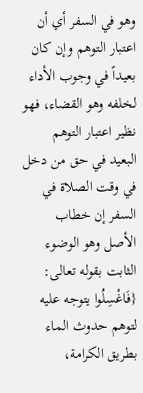وهو في السفر أي أن اعتبار التوهم وإن كان بعيداً في وجوب الأداء لخلفه وهو القضاء، فهو نظير اعتبار التوهم البعيد في حق من دخل في وقت الصلاة في السفر إن خطاب الأصل وهو الوضوء الثابت بقوله تعالى: {فَاغْسِلُوا يتوجه عليه لتوهم حدوث الماء بطريق الكرامة،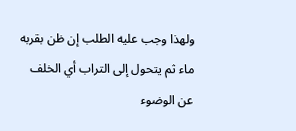ولهذا وجب عليه الطلب إن ظن بقربه ماء ثم يتحول إلى التراب أي الخلف عن الوضوء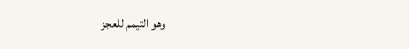وهو التيمم للعجز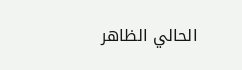الحالي الظاهر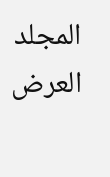المجلد
العرض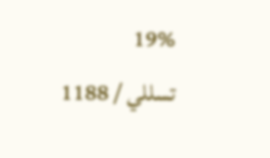19%
تسللي / 1188